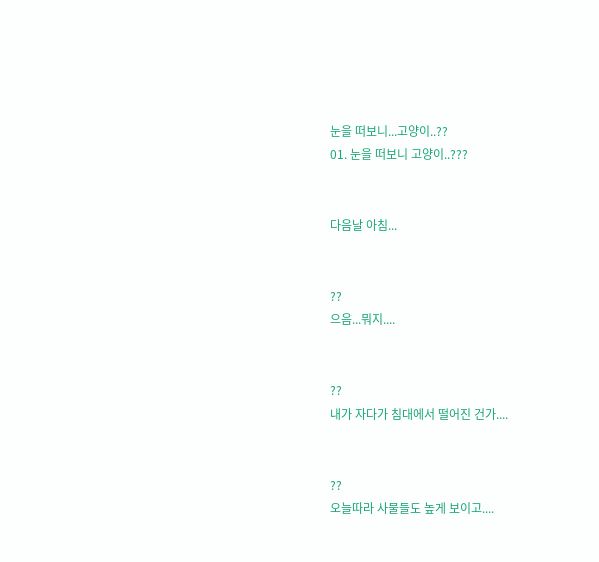눈을 떠보니...고양이..??
01. 눈을 떠보니 고양이..???


다음날 아침...


??
으음...뭐지....


??
내가 자다가 침대에서 떨어진 건가....


??
오늘따라 사물들도 높게 보이고....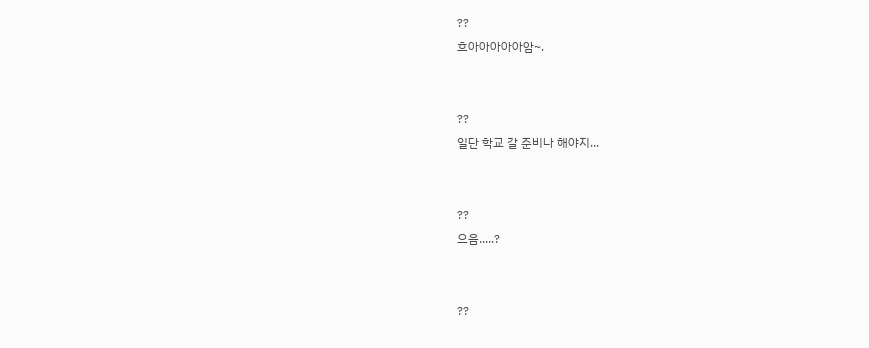??
흐아아아아아암~.


??
일단 학교 갈 준비나 해야지...


??
으음.....?


??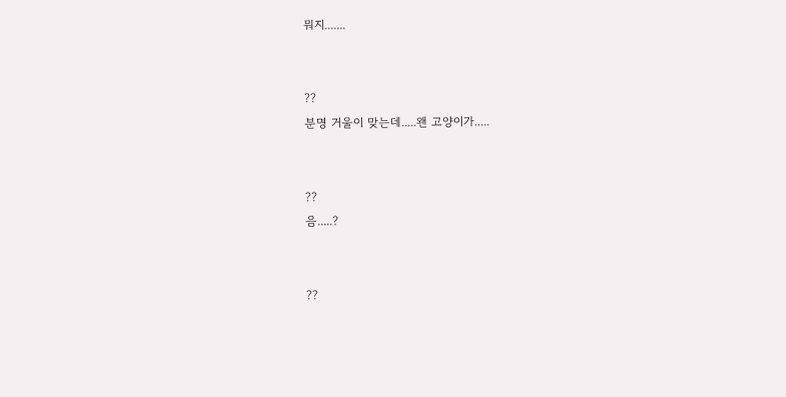뭐지.......


??
분명 거울이 맞는데.....왠 고양이가.....


??
음.....?


??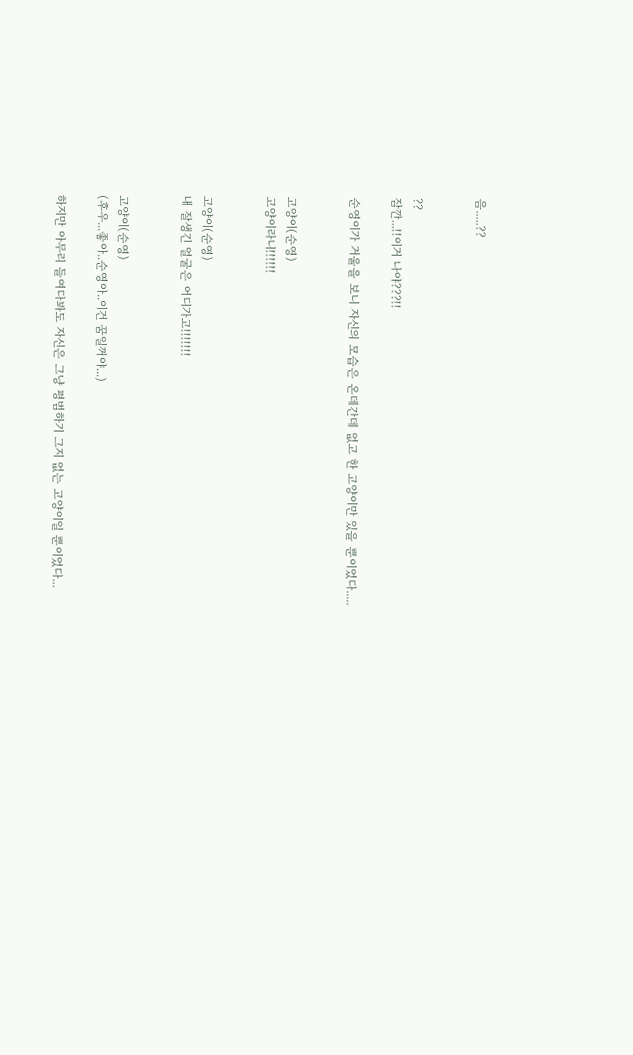음.....??


??
잠깐...!!이거 나야???!!

순영이가 거울을 보니 자신의 모습은 온데간데 없고 한 고양이만 있을 뿐이었다.....


고양이(순영)
고양이라니!!!!!!


고양이(순영)
내 잘생긴 얼굴은 어디가고!!!!!!!


고양이(순영)
(후우...좋아..순영아..이건 꿈일꺼야...)

하지만 아무리 들여다봐도 자신은 그냥 평범하기 그지 없는 고양이일 뿐이었다...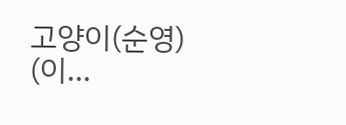고양이(순영)
(이...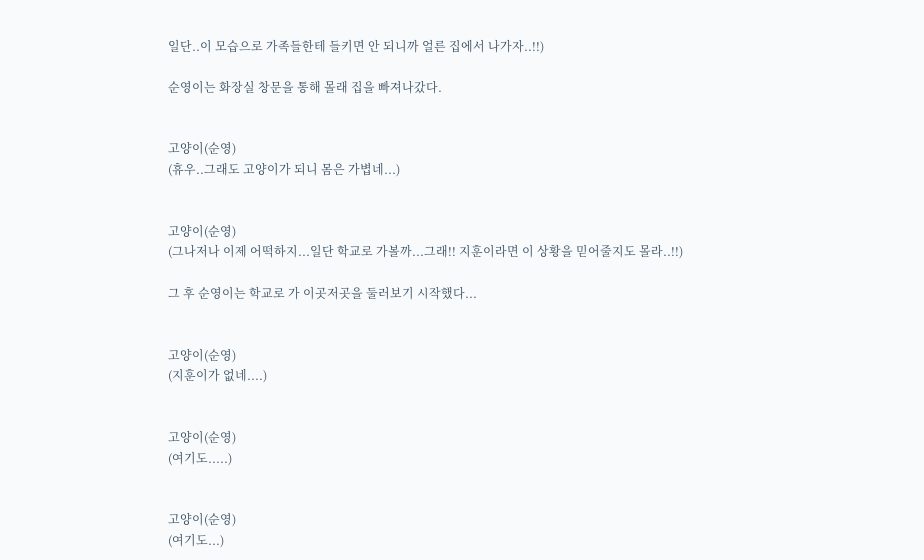일단..이 모습으로 가족들한테 들키면 안 되니까 얼른 집에서 나가자..!!)

순영이는 화장실 창문을 통해 몰래 집을 빠져나갔다.


고양이(순영)
(휴우..그래도 고양이가 되니 몸은 가볍네...)


고양이(순영)
(그나저나 이제 어떡하지...일단 학교로 가볼까...그래!! 지훈이라면 이 상황을 믿어줄지도 몰라..!!)

그 후 순영이는 학교로 가 이곳저곳을 둘러보기 시작했다...


고양이(순영)
(지훈이가 없네....)


고양이(순영)
(여기도.....)


고양이(순영)
(여기도...)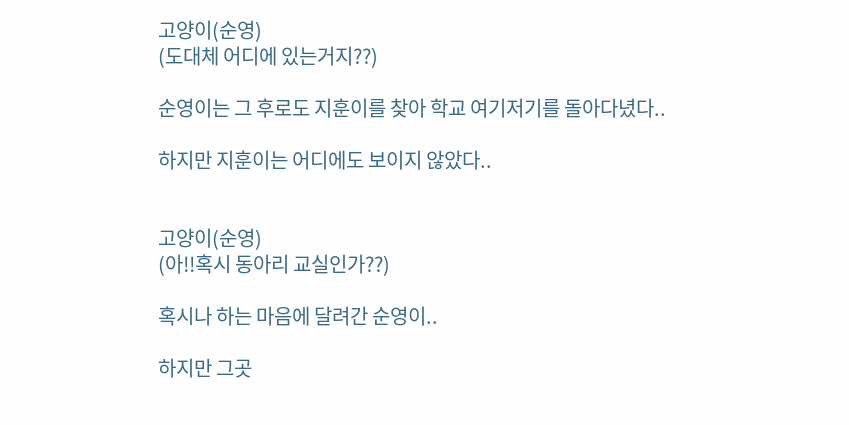고양이(순영)
(도대체 어디에 있는거지??)

순영이는 그 후로도 지훈이를 찾아 학교 여기저기를 돌아다녔다..

하지만 지훈이는 어디에도 보이지 않았다..


고양이(순영)
(아!!혹시 동아리 교실인가??)

혹시나 하는 마음에 달려간 순영이..

하지만 그곳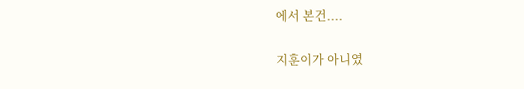에서 본건....

지훈이가 아니였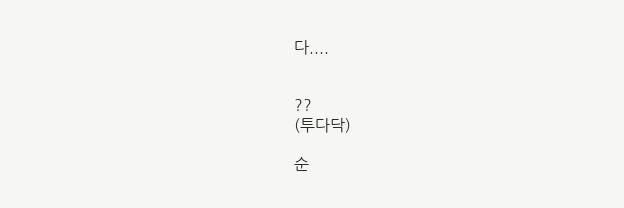다....


??
(투다닥)

순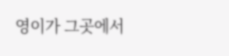영이가 그곳에서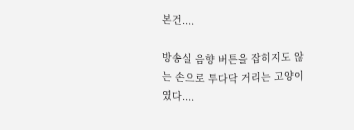본건....

방송실 음향 버튼을 잡히지도 않는 손으로 투다닥 거리는 고양이였다....